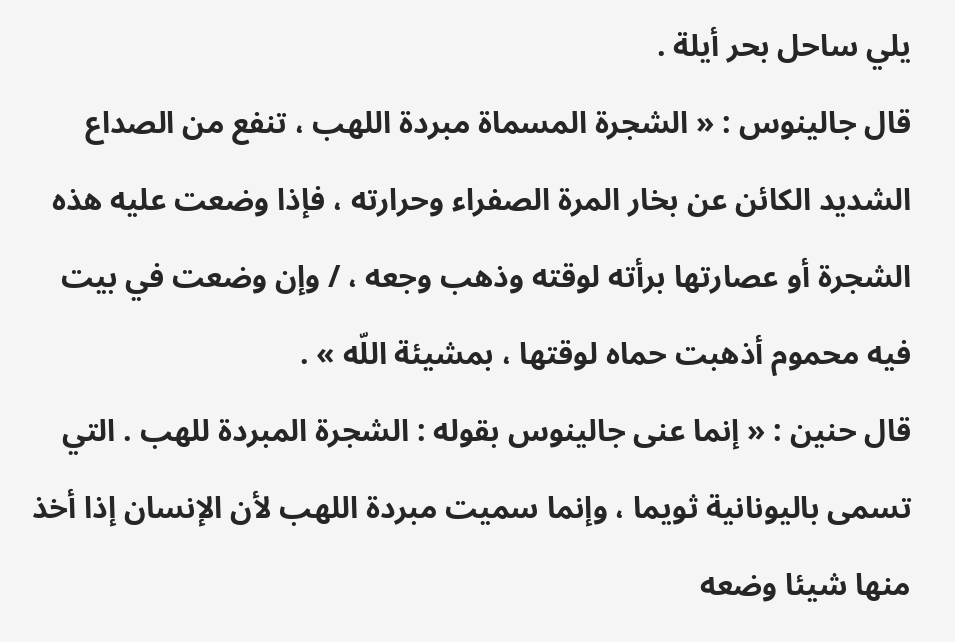يلي ساحل بحر أيلة .
قال جالينوس : « الشجرة المسماة مبردة اللهب ، تنفع من الصداع الشديد الكائن عن بخار المرة الصفراء وحرارته ، فإذا وضعت عليه هذه الشجرة أو عصارتها برأته لوقته وذهب وجعه ، / وإن وضعت في بيت فيه محموم أذهبت حماه لوقتها ، بمشيئة اللّه » .
قال حنين : « إنما عنى جالينوس بقوله : الشجرة المبردة للهب . التي تسمى باليونانية ثويما ، وإنما سميت مبردة اللهب لأن الإنسان إذا أخذ منها شيئا وضعه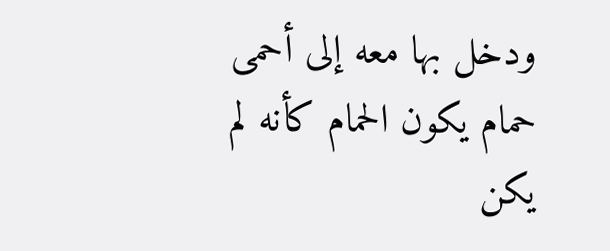ودخل بها معه إلى أحمى حمام يكون الحمام كأنه لم يكن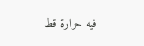فيه حرارة قط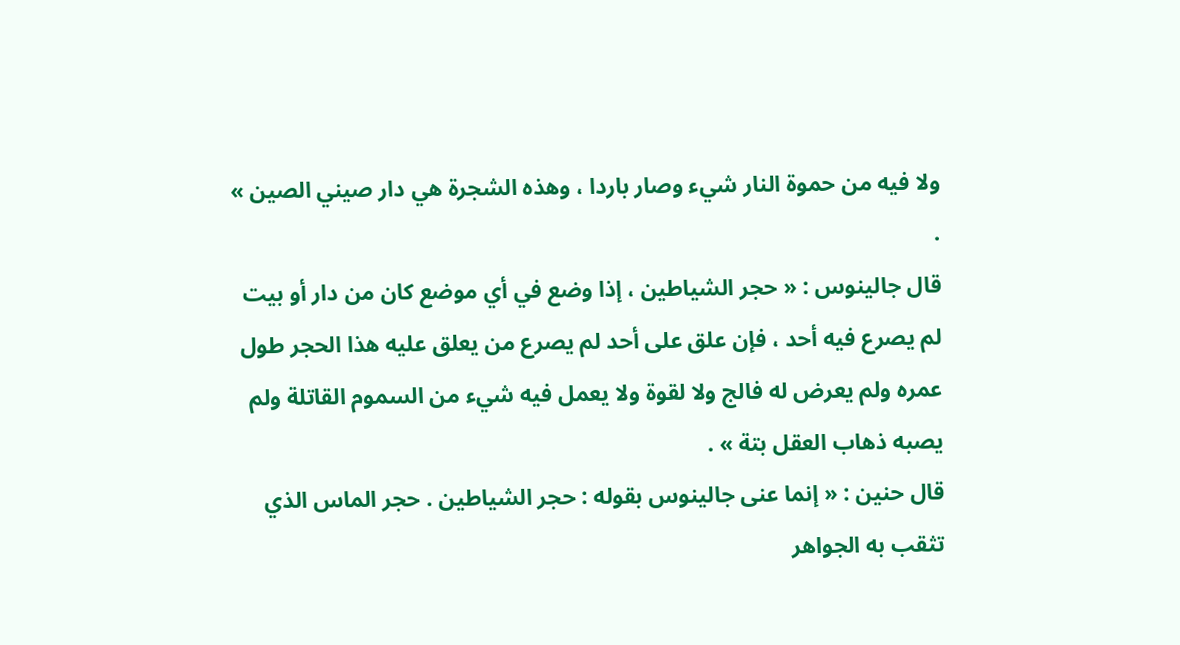ولا فيه من حموة النار شيء وصار باردا ، وهذه الشجرة هي دار صيني الصين » .
قال جالينوس : « حجر الشياطين ، إذا وضع في أي موضع كان من دار أو بيت لم يصرع فيه أحد ، فإن علق على أحد لم يصرع من يعلق عليه هذا الحجر طول عمره ولم يعرض له فالج ولا لقوة ولا يعمل فيه شيء من السموم القاتلة ولم يصبه ذهاب العقل بتة » .
قال حنين : « إنما عنى جالينوس بقوله : حجر الشياطين . حجر الماس الذي تثقب به الجواهر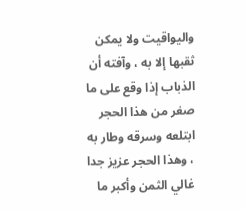واليواقيت ولا يمكن ثقبها إلا به ، وآفته أن الذباب إذا وقع على ما صغر من هذا الحجر ابتلعه وسرقه وطار به ، وهذا الحجر عزيز جدا غالي الثمن وأكبر ما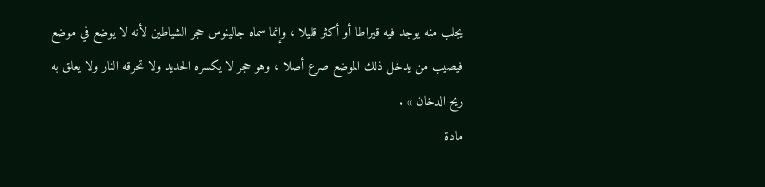يجلب منه يوجد فيه قيراطا أو أكثر قليلا ، وإنما سماه جالينوس حجر الشياطين لأنه لا يوضع في موضع فيصيب من يدخل ذلك الموضع صرع أصلا ، وهو حجر لا يكسره الحديد ولا تحرقه النار ولا يعلق به ريح الدخان » .
مادة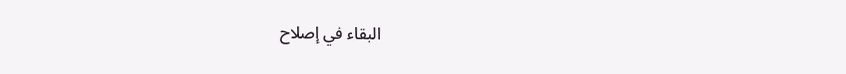البقاء في إصلاح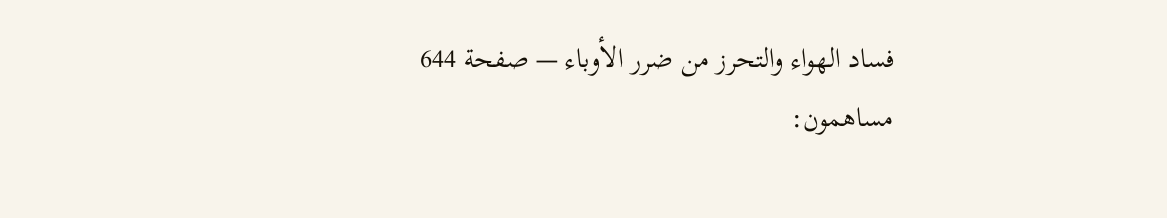فساد الهواء والتحرز من ضرر الأوباء — صفحة 644
مساهمون: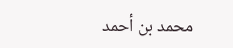محمد بن أحمد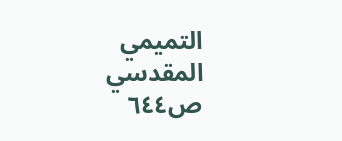التميمي المقدسي
ص٦٤٤